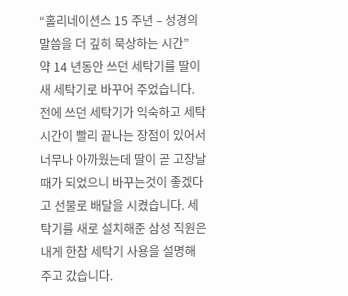“홀리네이션스 15 주년 – 성경의 말씀을 더 깊히 묵상하는 시간”
약 14 년동안 쓰던 세탁기를 딸이 새 세탁기로 바꾸어 주었습니다. 전에 쓰던 세탁기가 익숙하고 세탁 시간이 빨리 끝나는 장점이 있어서 너무나 아까웠는데 딸이 곧 고장날때가 되었으니 바꾸는것이 좋겠다고 선물로 배달을 시켰습니다. 세탁기를 새로 설치해준 삼성 직원은 내게 한참 세탁기 사용을 설명해 주고 갔습니다.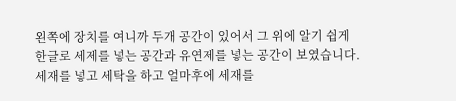왼쪽에 장치를 여니까 두개 공간이 있어서 그 위에 알기 쉽게 한글로 세제를 넣는 공간과 유연제를 넣는 공간이 보였습니다. 세재를 넣고 세탁을 하고 얼마후에 세재를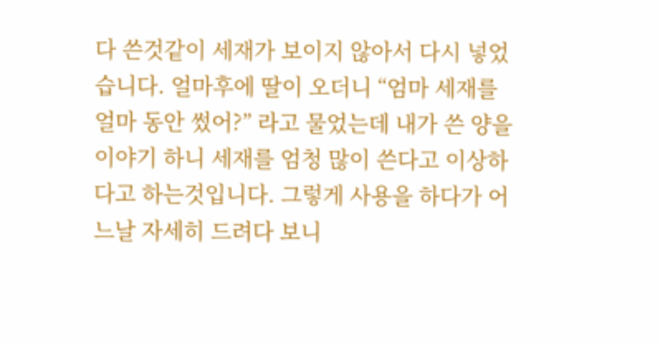다 쓴것같이 세재가 보이지 않아서 다시 넣었습니다. 얼마후에 딸이 오더니 “엄마 세재를 얼마 동안 썼어?” 라고 물었는데 내가 쓴 양을 이야기 하니 세재를 엄청 많이 쓴다고 이상하다고 하는것입니다. 그렇게 사용을 하다가 어느날 자세히 드려다 보니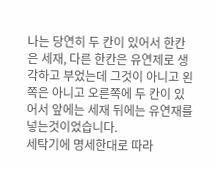나는 당연히 두 칸이 있어서 한칸은 세재, 다른 한칸은 유연제로 생각하고 부었는데 그것이 아니고 왼쪽은 아니고 오른쪽에 두 칸이 있어서 앞에는 세재 뒤에는 유연재를 넣는것이었습니다.
세탁기에 명세한대로 따라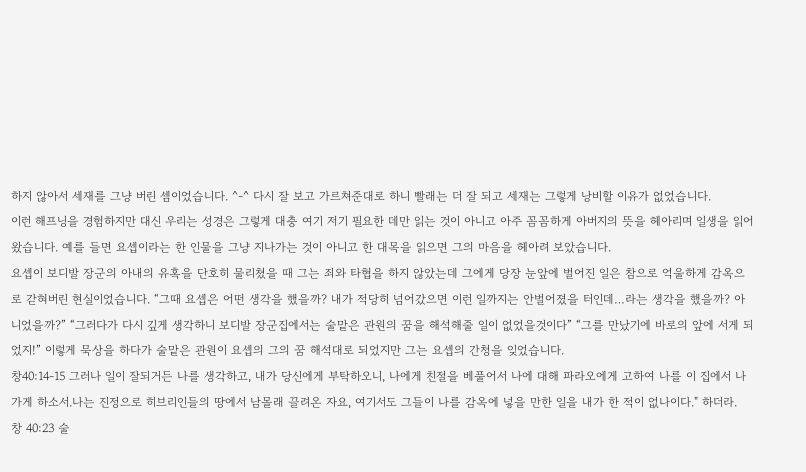하지 않아서 세재를 그냥 버린 셈이었습니다. ^-^ 다시 잘 보고 가르쳐준대로 하니 빨래는 더 잘 되고 세재는 그렇게 낭비할 이유가 없었습니다.
이런 해프닝을 경험하지만 대신 우리는 성경은 그렇게 대충 여기 저기 필요한 데만 읽는 것이 아니고 아주 꼼꼼하게 아버지의 뜻을 헤아리며 일생을 읽어왔습니다. 예를 들면 요셉이라는 한 인물을 그냥 지나가는 것이 아니고 한 대목을 읽으면 그의 마음을 헤아려 보았습니다.
요셉이 보디발 장군의 아내의 유혹을 단호히 물리쳤을 때 그는 죄와 타협을 하지 않았는데 그에게 당장 눈앞에 벌어진 일은 참으로 억울하게 감옥으로 갇혀버린 현실이었습니다. “그때 요셉은 어떤 생각을 했을까? 내가 적당히 넘어갔으면 이런 일까지는 안벌어졌을 터인데…라는 생각을 했을까? 아니었을까?” “그러다가 다시 깊게 생각하니 보디발 장군집에서는 술맡은 관원의 꿈을 해석해줄 일이 없었을것이다” “그를 만났기에 바로의 앞에 서게 되었지!” 이렇게 묵상을 하다가 술맡은 관원이 요셉의 그의 꿈 해석대로 되었지만 그는 요셉의 간청을 잊었습니다.
창40:14-15 그러나 일이 잘되거든 나를 생각하고, 내가 당신에게 부탁하오니, 나에게 친절을 베풀어서 나에 대해 파라오에게 고하여 나를 이 집에서 나가게 하소서.나는 진정으로 히브리인들의 땅에서 남몰래 끌려온 자요, 여기서도 그들이 나를 감옥에 넣을 만한 일을 내가 한 적이 없나이다." 하더라.
창 40:23 술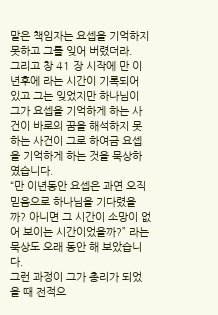맡은 책임자는 요셉을 기억하지 못하고 그를 잊어 버렸더라.
그리고 창 41 장 시작에 만 이년후에 라는 시간이 기록되어 있고 그는 잊었지만 하나님이 그가 요셉을 기억하게 하는 사건이 바로의 꿈을 해석하지 못하는 사건이 그로 하여금 요셉을 기억하게 하는 것을 묵상하였습니다.
“만 이년동안 요셉은 과연 오직 믿음으로 하나님을 기다렸을까? 아니면 그 시간이 소망이 없어 보이는 시간이었을까?” 라는 묵상도 오래 동안 해 보았습니다.
그런 과정이 그가 총리가 되었을 때 전적으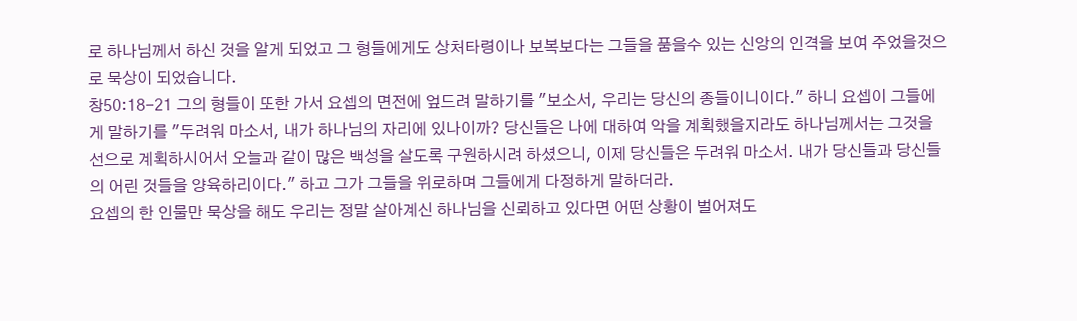로 하나님께서 하신 것을 알게 되었고 그 형들에게도 상처타령이나 보복보다는 그들을 품을수 있는 신앙의 인격을 보여 주었을것으로 묵상이 되었습니다.
창50:18-21 그의 형들이 또한 가서 요셉의 면전에 엎드려 말하기를 "보소서, 우리는 당신의 종들이니이다." 하니 요셉이 그들에게 말하기를 "두려워 마소서, 내가 하나님의 자리에 있나이까? 당신들은 나에 대하여 악을 계획했을지라도 하나님께서는 그것을 선으로 계획하시어서 오늘과 같이 많은 백성을 살도록 구원하시려 하셨으니, 이제 당신들은 두려워 마소서. 내가 당신들과 당신들의 어린 것들을 양육하리이다." 하고 그가 그들을 위로하며 그들에게 다정하게 말하더라.
요셉의 한 인물만 묵상을 해도 우리는 정말 살아계신 하나님을 신뢰하고 있다면 어떤 상황이 벌어져도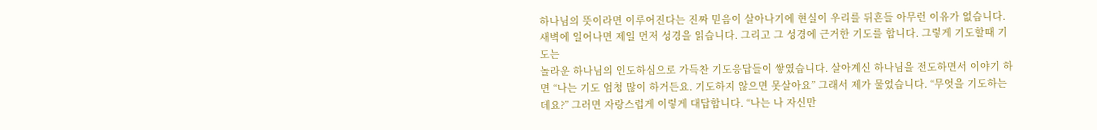하나님의 뜻이라면 이루어진다는 진짜 믿음이 살아나기에 현실이 우리를 뒤흔들 아무런 이유가 없습니다.
새벽에 일어나면 제일 먼저 성경을 읽습니다. 그리고 그 성경에 근거한 기도를 합니다. 그렇게 기도할때 기도는
놀라운 하나님의 인도하심으로 가득찬 기도응답들이 쌓였습니다. 살아계신 하나님을 전도하면서 이야기 하면 “나는 기도 엄청 많이 하거든요. 기도하지 않으면 못살아요” 그래서 제가 물었습니다. “무엇을 기도하는데요?” 그러면 자랑스럽게 이렇게 대답합니다. “나는 나 자신만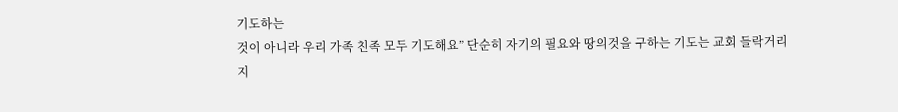기도하는
것이 아니라 우리 가족 친족 모두 기도해요” 단순히 자기의 필요와 땅의것을 구하는 기도는 교회 들락거리지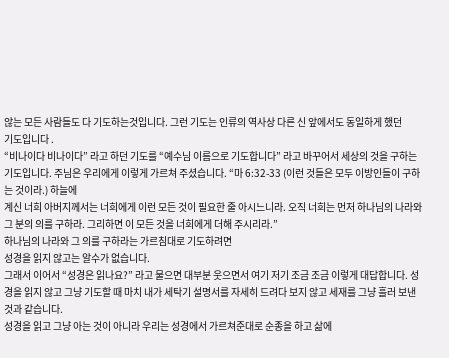않는 모든 사람들도 다 기도하는것입니다. 그런 기도는 인류의 역사상 다른 신 앞에서도 동일하게 했던
기도입니다 .
“비나이다 비나이다” 라고 하던 기도를 “예수님 이름으로 기도합니다” 라고 바꾸어서 세상의 것을 구하는 기도입니다. 주님은 우리에게 이렇게 가르쳐 주셨습니다. “마 6:32-33 (이런 것들은 모두 이방인들이 구하는 것이라.) 하늘에
계신 너희 아버지께서는 너희에게 이런 모든 것이 필요한 줄 아시느니라. 오직 너희는 먼저 하나님의 나라와
그 분의 의를 구하라. 그리하면 이 모든 것을 너희에게 더해 주시리라.”
하나님의 나라와 그 의를 구하라는 가르침대로 기도하려면
성경을 읽지 않고는 알수가 없습니다.
그래서 이어서 “성경은 읽나요?” 라고 물으면 대부분 웃으면서 여기 저기 조금 조금 이렇게 대답합니다. 성경을 읽지 않고 그냥 기도할 때 마치 내가 세탁기 설명서를 자세히 드려다 보지 않고 세재를 그냥 흘러 보낸것과 같습니다.
성경을 읽고 그냥 아는 것이 아니라 우리는 성경에서 가르쳐준대로 순종을 하고 삶에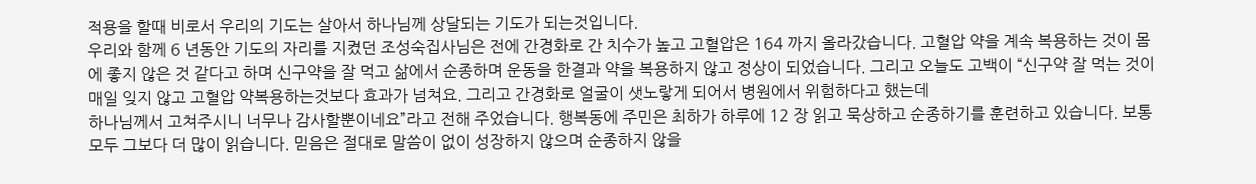적용을 할때 비로서 우리의 기도는 살아서 하나님께 상달되는 기도가 되는것입니다.
우리와 함께 6 년동안 기도의 자리를 지켰던 조성숙집사님은 전에 간경화로 간 치수가 높고 고혈압은 164 까지 올라갔습니다. 고혈압 약을 계속 복용하는 것이 몸에 좋지 않은 것 같다고 하며 신구약을 잘 먹고 삶에서 순종하며 운동을 한결과 약을 복용하지 않고 정상이 되었습니다. 그리고 오늘도 고백이 “신구약 잘 먹는 것이 매일 잊지 않고 고혈압 약복용하는것보다 효과가 넘쳐요. 그리고 간경화로 얼굴이 샛노랗게 되어서 병원에서 위험하다고 했는데
하나님께서 고쳐주시니 너무나 감사할뿐이네요”라고 전해 주었습니다. 행복동에 주민은 최하가 하루에 12 장 읽고 묵상하고 순종하기를 훈련하고 있습니다. 보통 모두 그보다 더 많이 읽습니다. 믿음은 절대로 말씀이 없이 성장하지 않으며 순종하지 않을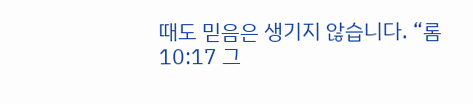때도 믿음은 생기지 않습니다. “롬 10:17 그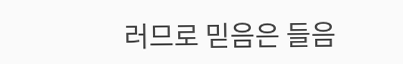러므로 믿음은 들음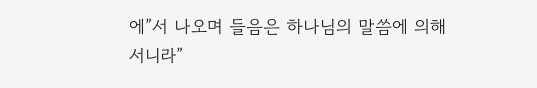에”서 나오며 들음은 하나님의 말씀에 의해서니라”